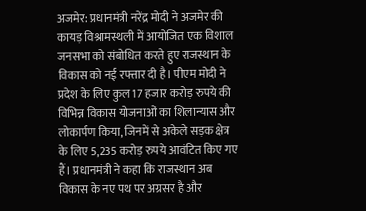अजमेर: प्रधानमंत्री नरेंद्र मोदी ने अजमेर की कायड़ विश्रामस्थली में आयोजित एक विशाल जनसभा को संबोधित करते हुए राजस्थान के विकास को नई रफ्तार दी है। पीएम मोदी ने प्रदेश के लिए कुल 17 हजार करोड़ रुपये की विभिन्न विकास योजनाओं का शिलान्यास और लोकार्पण किया, जिनमें से अकेले सड़क क्षेत्र के लिए 5,235 करोड़ रुपये आवंटित किए गए हैं। प्रधानमंत्री ने कहा कि राजस्थान अब विकास के नए पथ पर अग्रसर है और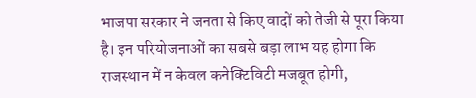भाजपा सरकार ने जनता से किए वादों को तेजी से पूरा किया है। इन परियोजनाओं का सबसे बड़ा लाभ यह होगा कि राजस्थान में न केवल कनेक्टिविटी मजबूत होगी,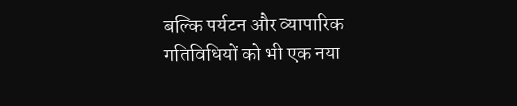बल्कि पर्यटन और व्यापारिक गतिविधियों को भी एक नया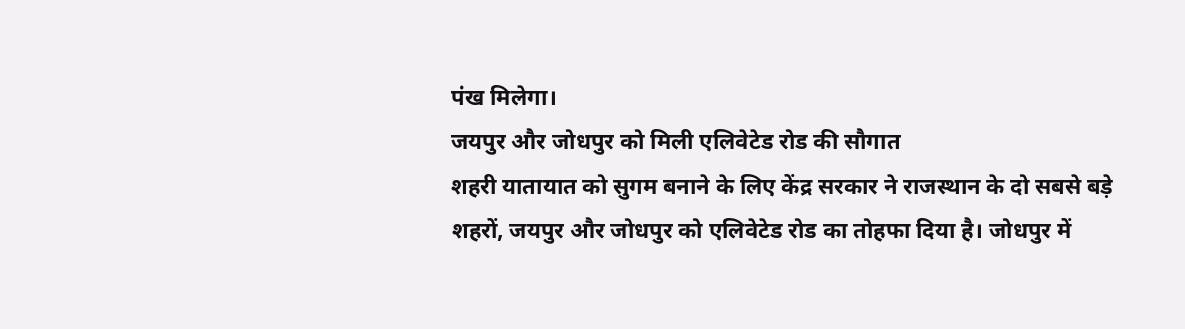पंख मिलेगा।
जयपुर और जोधपुर को मिली एलिवेटेड रोड की सौगात
शहरी यातायात को सुगम बनाने के लिए केंद्र सरकार ने राजस्थान के दो सबसे बड़े शहरों, जयपुर और जोधपुर को एलिवेटेड रोड का तोहफा दिया है। जोधपुर में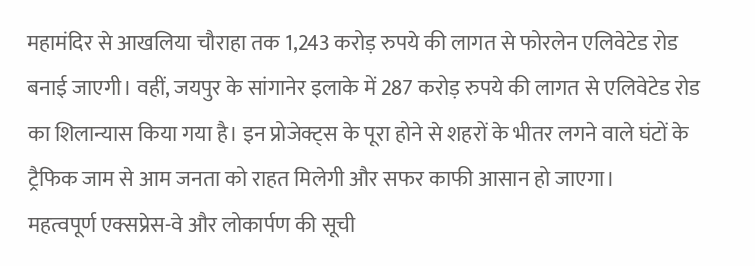महामंदिर से आखलिया चौराहा तक 1,243 करोड़ रुपये की लागत से फोरलेन एलिवेटेड रोड बनाई जाएगी। वहीं, जयपुर के सांगानेर इलाके में 287 करोड़ रुपये की लागत से एलिवेटेड रोड का शिलान्यास किया गया है। इन प्रोजेक्ट्स के पूरा होने से शहरों के भीतर लगने वाले घंटों के ट्रैफिक जाम से आम जनता को राहत मिलेगी और सफर काफी आसान हो जाएगा।
महत्वपूर्ण एक्सप्रेस-वे और लोकार्पण की सूची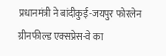प्रधानमंत्री ने बांदीकुई-जयपुर फोरलेन ग्रीनफील्ड एक्सप्रेस-वे का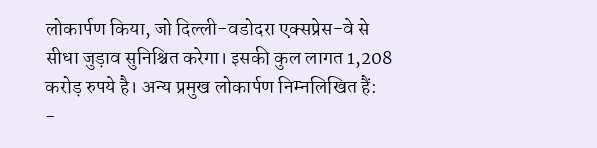लोकार्पण किया, जो दिल्ली-वडोदरा एक्सप्रेस-वे से सीधा जुड़ाव सुनिश्चित करेगा। इसकी कुल लागत 1,208 करोड़ रुपये है। अन्य प्रमुख लोकार्पण निम्नलिखित हैं:
-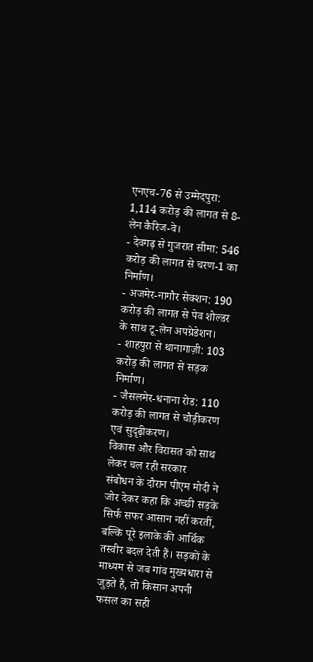एनएच-76 से उम्मेदपुरा: 1,114 करोड़ की लागत से 8-लेन कैरिज-वे।
- देवगढ़ से गुजरात सीमा: 546 करोड़ की लागत से चरण-1 का निर्माण।
- अजमेर-नागौर सेक्शन: 190 करोड़ की लागत से पेव शोल्डर के साथ टू-लेन अपग्रेडेशन।
- शाहपुरा से थानागाज़ी: 103 करोड़ की लागत से सड़क निर्माण।
- जैसलमेर-धनाना रोड: 110 करोड़ की लागत से चौड़ीकरण एवं सुदृढ़ीकरण।
विकास और विरासत को साथ लेकर चल रही सरकार
संबोधन के दौरान पीएम मोदी ने जोर देकर कहा कि अच्छी सड़कें सिर्फ सफर आसान नहीं करतीं, बल्कि पूरे इलाके की आर्थिक तस्वीर बदल देती हैं। सड़कों के माध्यम से जब गांव मुख्यधारा से जुड़ते हैं, तो किसान अपनी फसल का सही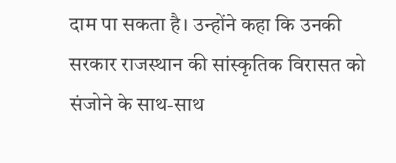दाम पा सकता है। उन्होंने कहा कि उनकी सरकार राजस्थान की सांस्कृतिक विरासत को संजोने के साथ-साथ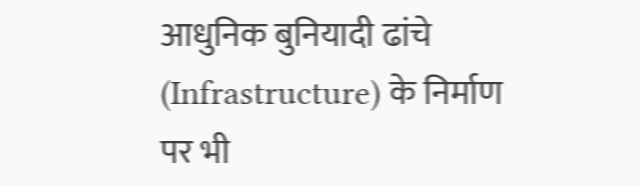आधुनिक बुनियादी ढांचे (Infrastructure) के निर्माण पर भी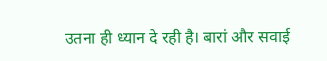उतना ही ध्यान दे रही है। बारां और सवाई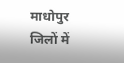माधोपुर जिलों में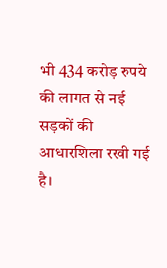भी 434 करोड़ रुपये की लागत से नई सड़कों की आधारशिला रखी गई है।